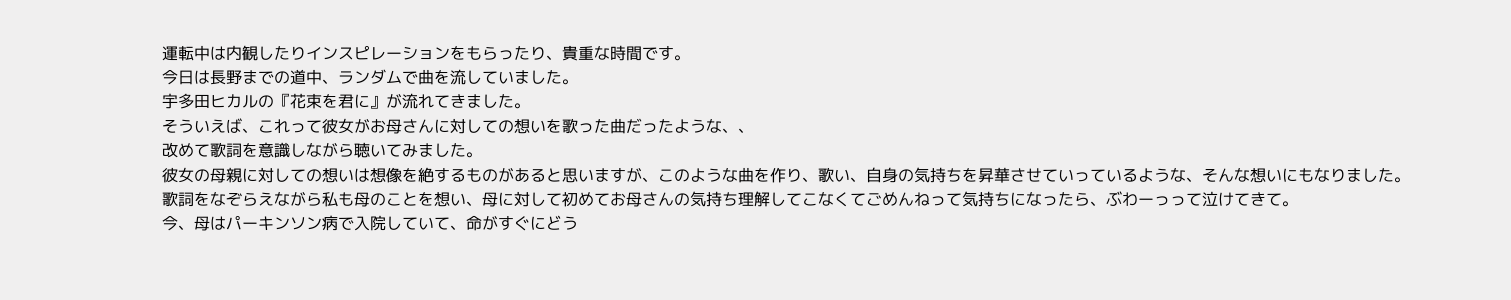運転中は内観したりインスピレーションをもらったり、貴重な時間です。
今日は長野までの道中、ランダムで曲を流していました。
宇多田ヒカルの『花束を君に』が流れてきました。
そういえば、これって彼女がお母さんに対しての想いを歌った曲だったような、、
改めて歌詞を意識しながら聴いてみました。
彼女の母親に対しての想いは想像を絶するものがあると思いますが、このような曲を作り、歌い、自身の気持ちを昇華させていっているような、そんな想いにもなりました。
歌詞をなぞらえながら私も母のことを想い、母に対して初めてお母さんの気持ち理解してこなくてごめんねって気持ちになったら、ぶわーっって泣けてきて。
今、母はパーキンソン病で入院していて、命がすぐにどう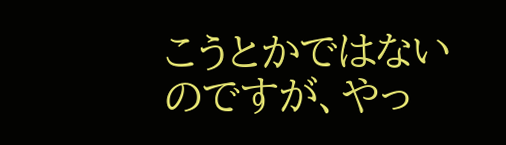こうとかではないのですが、やっ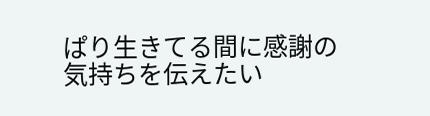ぱり生きてる間に感謝の気持ちを伝えたい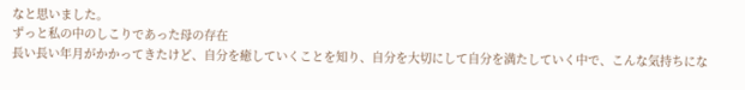なと思いました。
ずっと私の中のしこりであった母の存在
長い長い年月がかかってきたけど、自分を癒していくことを知り、自分を大切にして自分を満たしていく中で、こんな気持ちにな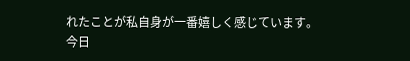れたことが私自身が一番嬉しく感じています。
今日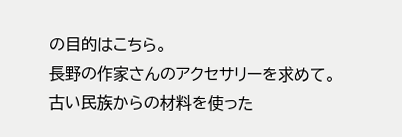の目的はこちら。
長野の作家さんのアクセサリーを求めて。
古い民族からの材料を使った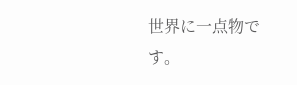世界に一点物です。